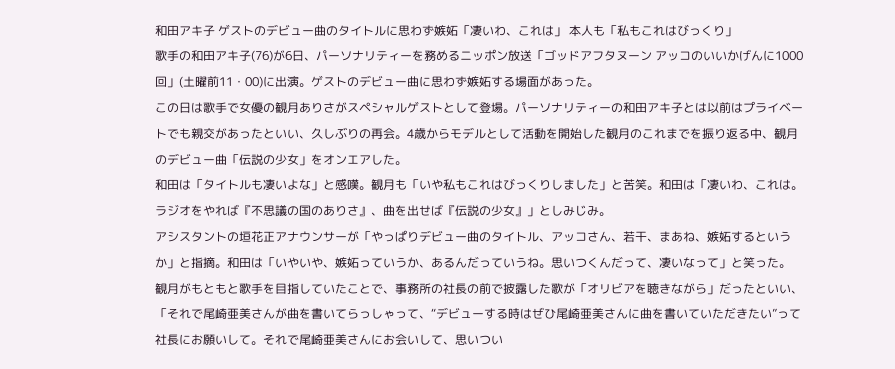和田アキ子 ゲストのデビュー曲のタイトルに思わず嫉妬「凄いわ、これは」 本人も「私もこれはびっくり」
歌手の和田アキ子(76)が6日、パーソナリティーを務めるニッポン放送「ゴッドアフタヌーン アッコのいいかげんに1000回」(土曜前11・00)に出演。ゲストのデビュー曲に思わず嫉妬する場面があった。
この日は歌手で女優の観月ありさがスペシャルゲストとして登場。パーソナリティーの和田アキ子とは以前はプライベートでも親交があったといい、久しぶりの再会。4歳からモデルとして活動を開始した観月のこれまでを振り返る中、観月のデビュー曲「伝説の少女」をオンエアした。
和田は「タイトルも凄いよな」と感嘆。観月も「いや私もこれはびっくりしました」と苦笑。和田は「凄いわ、これは。ラジオをやれば『不思議の国のありさ』、曲を出せば『伝説の少女』」としみじみ。
アシスタントの垣花正アナウンサーが「やっぱりデビュー曲のタイトル、アッコさん、若干、まあね、嫉妬するというか」と指摘。和田は「いやいや、嫉妬っていうか、あるんだっていうね。思いつくんだって、凄いなって」と笑った。
観月がもともと歌手を目指していたことで、事務所の社長の前で披露した歌が「オリビアを聴きながら」だったといい、「それで尾崎亜美さんが曲を書いてらっしゃって、“デビューする時はぜひ尾崎亜美さんに曲を書いていただきたい”って社長にお願いして。それで尾崎亜美さんにお会いして、思いつい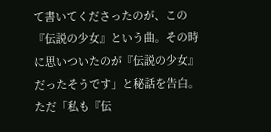て書いてくださったのが、この『伝説の少女』という曲。その時に思いついたのが『伝説の少女』だったそうです」と秘話を告白。
ただ「私も『伝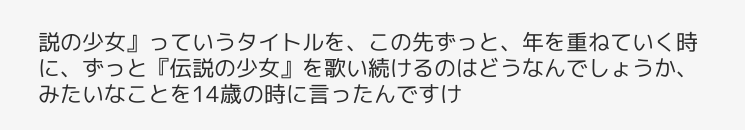説の少女』っていうタイトルを、この先ずっと、年を重ねていく時に、ずっと『伝説の少女』を歌い続けるのはどうなんでしょうか、みたいなことを14歳の時に言ったんですけ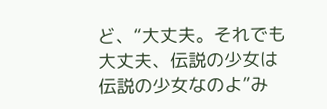ど、“大丈夫。それでも大丈夫、伝説の少女は伝説の少女なのよ”み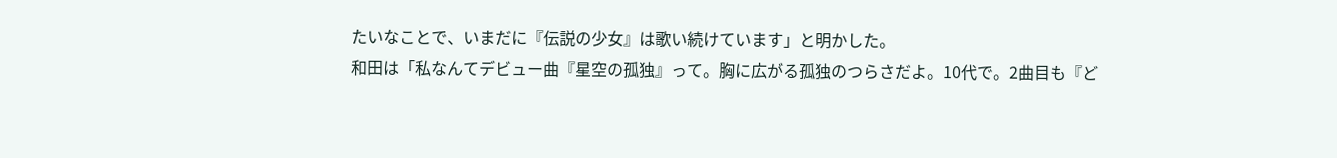たいなことで、いまだに『伝説の少女』は歌い続けています」と明かした。
和田は「私なんてデビュー曲『星空の孤独』って。胸に広がる孤独のつらさだよ。10代で。2曲目も『ど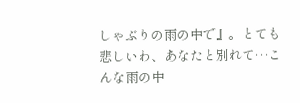しゃぶりの雨の中で』。とても悲しいわ、あなたと別れて…こんな雨の中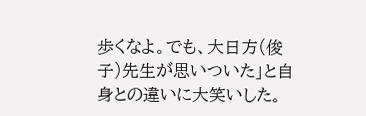歩くなよ。でも、大日方(俊子)先生が思いついた」と自身との違いに大笑いした。